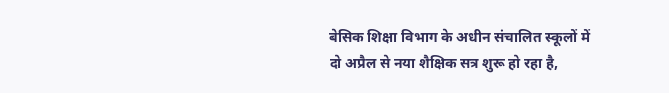बेसिक शिक्षा विभाग के अधीन संचालित स्कूलों में दो अप्रैल से नया शैक्षिक सत्र शुरू हो रहा है,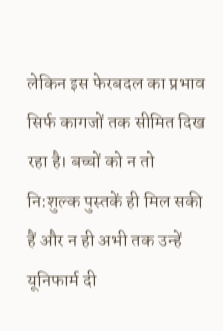लेकिन इस फेरबदल का प्रभाव सिर्फ कागजों तक सीमित दिख रहा है। बच्चों को न तो नि:शुल्क पुस्तकें ही मिल सकी हैं और न ही अभी तक उन्हें यूनिफार्म दी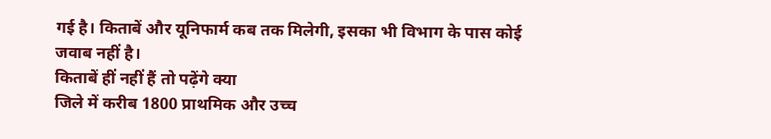गई है। किताबें और यूनिफार्म कब तक मिलेगी, इसका भी विभाग के पास कोई जवाब नहीं है।
किताबें हीं नहीं हैं तो पढ़ेंगे क्या
जिले में करीब 1800 प्राथमिक और उच्च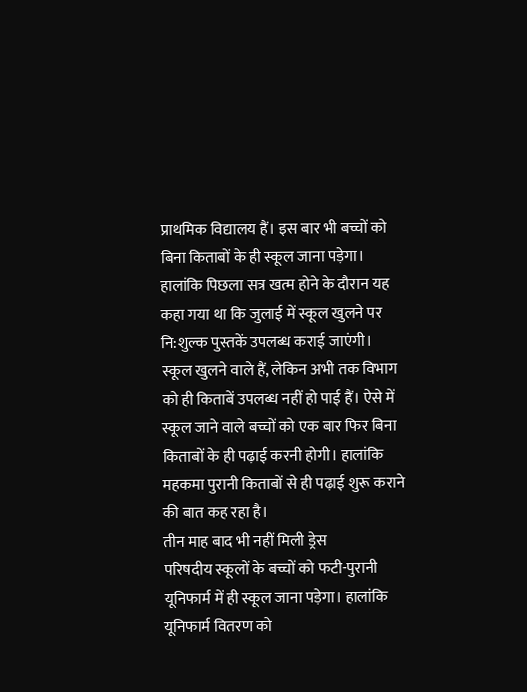प्राथमिक विद्यालय हैं। इस बार भी बच्चों को बिना किताबों के ही स्कूल जाना पड़ेगा। हालांकि पिछला सत्र खत्म होने के दौरान यह कहा गया था कि जुलाई में स्कूल खुलने पर नि:शुल्क पुस्तकें उपलब्ध कराई जाएंगी। स्कूल खुलने वाले हैं, लेकिन अभी तक विभाग को ही किताबें उपलब्ध नहीं हो पाई हैं। ऐसे में स्कूल जाने वाले बच्चों को एक बार फिर बिना किताबों के ही पढ़ाई करनी होगी। हालांकि महकमा पुरानी किताबों से ही पढ़ाई शुरू कराने की बात कह रहा है।
तीन माह बाद भी नहीं मिली ड्रेस
परिषदीय स्कूलों के बच्चों को फटी-पुरानी यूनिफार्म में ही स्कूल जाना पड़ेगा। हालांकि यूनिफार्म वितरण को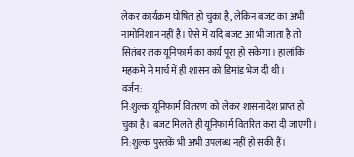लेकर कार्यक्रम घोषित हो चुका है, लेकिन बजट का अभी नामोनिशान नहीं है। ऐसे में यदि बजट आ भी जाता है तो सितंबर तक यूनिफार्म का कार्य पूरा हो सकेगा। हालांकि महकमे ने मार्च में ही शासन को डिमांड भेज दी थी।
वर्जन:
नि:शुल्क यूनिफार्म वितरण को लेकर शासनादेश प्राप्त हो चुका है। बजट मिलते ही यूनिफार्म वितरित करा दी जाएगी। नि:शुल्क पुस्तकें भी अभी उपलब्ध नहीं हो सकी हैं।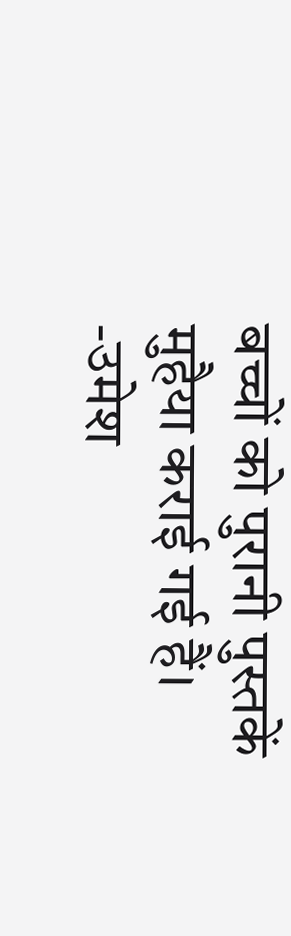बच्चों को पुरानी पुस्तकें मुहैया कराई गई हैं।
-उमेश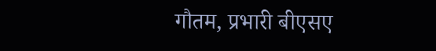गौतम, प्रभारी बीएसए